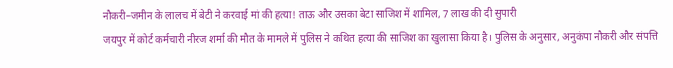नौकरी–जमीन के लालच में बेटी ने करवाई मां की हत्या! ताऊ और उसका बेटा साजिश में शामिल, 7 लाख की दी सुपारी
जयपुर में कोर्ट कर्मचारी नीरज शर्मा की मौत के मामले में पुलिस ने कथित हत्या की साजिश का खुलासा किया है। पुलिस के अनुसार, अनुकंपा नौकरी और संपत्ति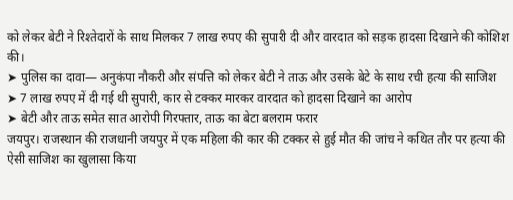को लेकर बेटी ने रिश्तेदारों के साथ मिलकर 7 लाख रुपए की सुपारी दी और वारदात को सड़क हादसा दिखाने की कोशिश की।
➤ पुलिस का दावा— अनुकंपा नौकरी और संपत्ति को लेकर बेटी ने ताऊ और उसके बेटे के साथ रची हत्या की साजिश
➤ 7 लाख रुपए में दी गई थी सुपारी, कार से टक्कर मारकर वारदात को हादसा दिखाने का आरोप
➤ बेटी और ताऊ समेत सात आरोपी गिरफ्तार, ताऊ का बेटा बलराम फरार
जयपुर। राजस्थान की राजधानी जयपुर में एक महिला की कार की टक्कर से हुई मौत की जांच ने कथित तौर पर हत्या की ऐसी साजिश का खुलासा किया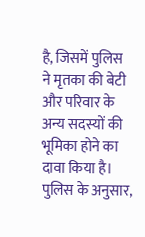है, जिसमें पुलिस ने मृतका की बेटी और परिवार के अन्य सदस्यों की भूमिका होने का दावा किया है। पुलिस के अनुसार,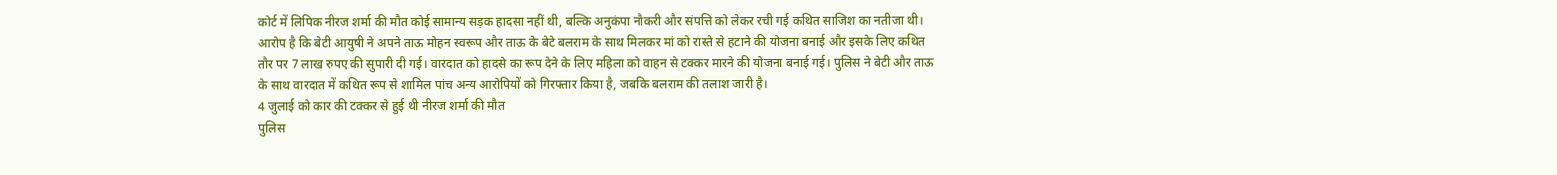कोर्ट में लिपिक नीरज शर्मा की मौत कोई सामान्य सड़क हादसा नहीं थी, बल्कि अनुकंपा नौकरी और संपत्ति को लेकर रची गई कथित साजिश का नतीजा थी। आरोप है कि बेटी आयुषी ने अपने ताऊ मोहन स्वरूप और ताऊ के बेटे बलराम के साथ मिलकर मां को रास्ते से हटाने की योजना बनाई और इसके लिए कथित तौर पर 7 लाख रुपए की सुपारी दी गई। वारदात को हादसे का रूप देने के लिए महिला को वाहन से टक्कर मारने की योजना बनाई गई। पुलिस ने बेटी और ताऊ के साथ वारदात में कथित रूप से शामिल पांच अन्य आरोपियों को गिरफ्तार किया है, जबकि बलराम की तलाश जारी है।
4 जुलाई को कार की टक्कर से हुई थी नीरज शर्मा की मौत
पुलिस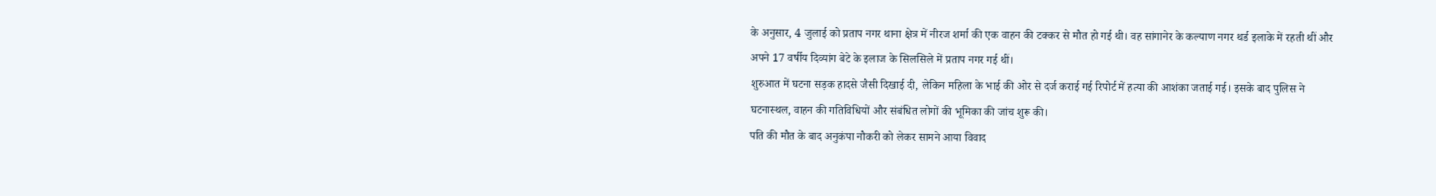के अनुसार, 4 जुलाई को प्रताप नगर थाना क्षेत्र में नीरज शर्मा की एक वाहन की टक्कर से मौत हो गई थी। वह सांगानेर के कल्याण नगर थर्ड इलाके में रहती थीं और अपने 17 वर्षीय दिव्यांग बेटे के इलाज के सिलसिले में प्रताप नगर गई थीं।
शुरुआत में घटना सड़क हादसे जैसी दिखाई दी, लेकिन महिला के भाई की ओर से दर्ज कराई गई रिपोर्ट में हत्या की आशंका जताई गई। इसके बाद पुलिस ने घटनास्थल, वाहन की गतिविधियों और संबंधित लोगों की भूमिका की जांच शुरू की।
पति की मौत के बाद अनुकंपा नौकरी को लेकर सामने आया विवाद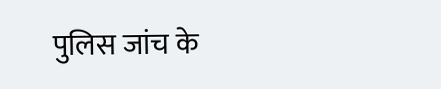पुलिस जांच के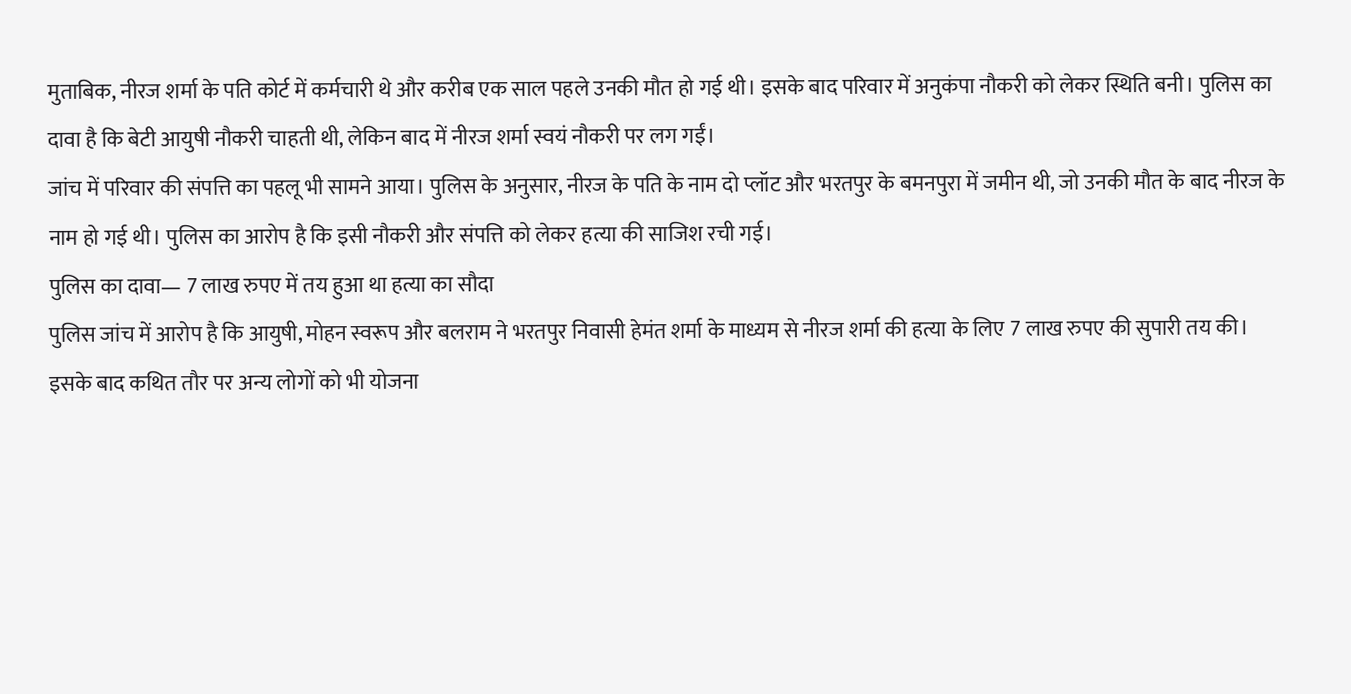मुताबिक, नीरज शर्मा के पति कोर्ट में कर्मचारी थे और करीब एक साल पहले उनकी मौत हो गई थी। इसके बाद परिवार में अनुकंपा नौकरी को लेकर स्थिति बनी। पुलिस का दावा है कि बेटी आयुषी नौकरी चाहती थी, लेकिन बाद में नीरज शर्मा स्वयं नौकरी पर लग गईं।
जांच में परिवार की संपत्ति का पहलू भी सामने आया। पुलिस के अनुसार, नीरज के पति के नाम दो प्लॉट और भरतपुर के बमनपुरा में जमीन थी, जो उनकी मौत के बाद नीरज के नाम हो गई थी। पुलिस का आरोप है कि इसी नौकरी और संपत्ति को लेकर हत्या की साजिश रची गई।
पुलिस का दावा— 7 लाख रुपए में तय हुआ था हत्या का सौदा
पुलिस जांच में आरोप है कि आयुषी, मोहन स्वरूप और बलराम ने भरतपुर निवासी हेमंत शर्मा के माध्यम से नीरज शर्मा की हत्या के लिए 7 लाख रुपए की सुपारी तय की।
इसके बाद कथित तौर पर अन्य लोगों को भी योजना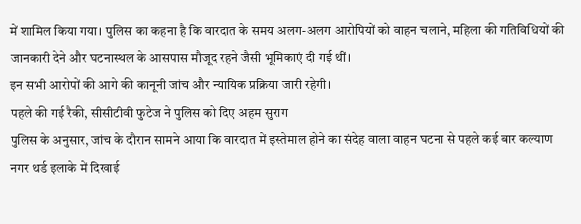में शामिल किया गया। पुलिस का कहना है कि वारदात के समय अलग-अलग आरोपियों को वाहन चलाने, महिला की गतिविधियों की जानकारी देने और घटनास्थल के आसपास मौजूद रहने जैसी भूमिकाएं दी गई थीं।
इन सभी आरोपों की आगे की कानूनी जांच और न्यायिक प्रक्रिया जारी रहेगी।
पहले की गई रैकी, सीसीटीवी फुटेज ने पुलिस को दिए अहम सुराग
पुलिस के अनुसार, जांच के दौरान सामने आया कि वारदात में इस्तेमाल होने का संदेह वाला वाहन घटना से पहले कई बार कल्याण नगर थर्ड इलाके में दिखाई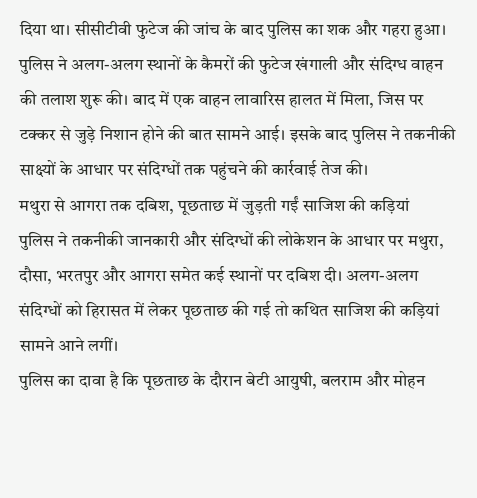दिया था। सीसीटीवी फुटेज की जांच के बाद पुलिस का शक और गहरा हुआ।
पुलिस ने अलग-अलग स्थानों के कैमरों की फुटेज खंगाली और संदिग्ध वाहन की तलाश शुरू की। बाद में एक वाहन लावारिस हालत में मिला, जिस पर टक्कर से जुड़े निशान होने की बात सामने आई। इसके बाद पुलिस ने तकनीकी साक्ष्यों के आधार पर संदिग्धों तक पहुंचने की कार्रवाई तेज की।
मथुरा से आगरा तक दबिश, पूछताछ में जुड़ती गईं साजिश की कड़ियां
पुलिस ने तकनीकी जानकारी और संदिग्धों की लोकेशन के आधार पर मथुरा, दौसा, भरतपुर और आगरा समेत कई स्थानों पर दबिश दी। अलग-अलग संदिग्धों को हिरासत में लेकर पूछताछ की गई तो कथित साजिश की कड़ियां सामने आने लगीं।
पुलिस का दावा है कि पूछताछ के दौरान बेटी आयुषी, बलराम और मोहन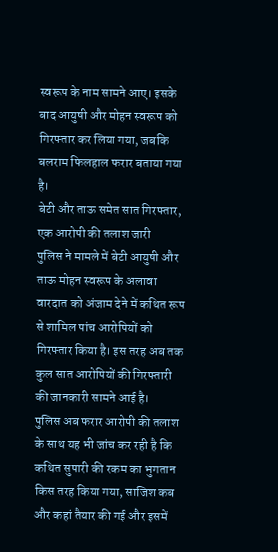स्वरूप के नाम सामने आए। इसके बाद आयुषी और मोहन स्वरूप को गिरफ्तार कर लिया गया, जबकि बलराम फिलहाल फरार बताया गया है।
बेटी और ताऊ समेत सात गिरफ्तार, एक आरोपी की तलाश जारी
पुलिस ने मामले में बेटी आयुषी और ताऊ मोहन स्वरूप के अलावा वारदात को अंजाम देने में कथित रूप से शामिल पांच आरोपियों को गिरफ्तार किया है। इस तरह अब तक कुल सात आरोपियों की गिरफ्तारी की जानकारी सामने आई है।
पुलिस अब फरार आरोपी की तलाश के साथ यह भी जांच कर रही है कि कथित सुपारी की रकम का भुगतान किस तरह किया गया, साजिश कब और कहां तैयार की गई और इसमें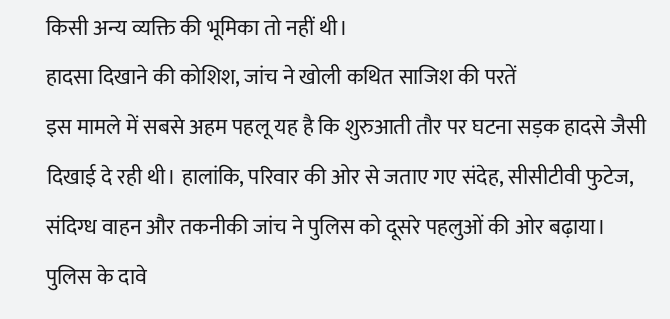किसी अन्य व्यक्ति की भूमिका तो नहीं थी।
हादसा दिखाने की कोशिश, जांच ने खोली कथित साजिश की परतें
इस मामले में सबसे अहम पहलू यह है कि शुरुआती तौर पर घटना सड़क हादसे जैसी दिखाई दे रही थी। हालांकि, परिवार की ओर से जताए गए संदेह, सीसीटीवी फुटेज, संदिग्ध वाहन और तकनीकी जांच ने पुलिस को दूसरे पहलुओं की ओर बढ़ाया।
पुलिस के दावे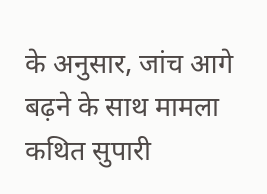के अनुसार, जांच आगे बढ़ने के साथ मामला कथित सुपारी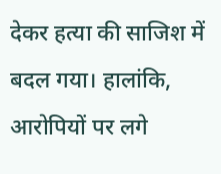देकर हत्या की साजिश में बदल गया। हालांकि, आरोपियों पर लगे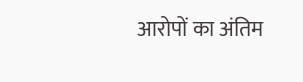आरोपों का अंतिम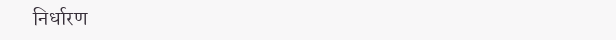निर्धारण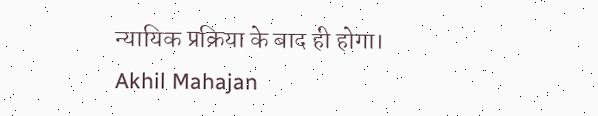न्यायिक प्रक्रिया के बाद ही होगा।
Akhil Mahajan